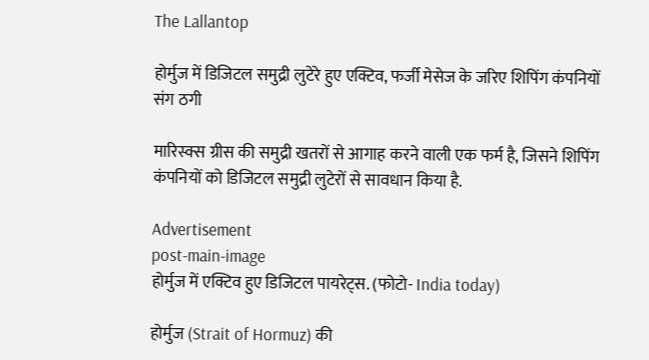The Lallantop

होर्मुज में डिजिटल समुद्री लुटेरे हुए एक्टिव, फर्जी मेसेज के जरिए शिपिंग कंपनियों संग ठगी

मारिस्क्स ग्रीस की समुद्री खतरों से आगाह करने वाली एक फर्म है, जिसने शिपिंग कंपनियों को डिजिटल समुद्री लुटेरों से सावधान किया है.

Advertisement
post-main-image
होर्मुज में एक्टिव हुए डिजिटल पायरेट्स. (फोटो- India today)

होर्मुज (Strait of Hormuz) की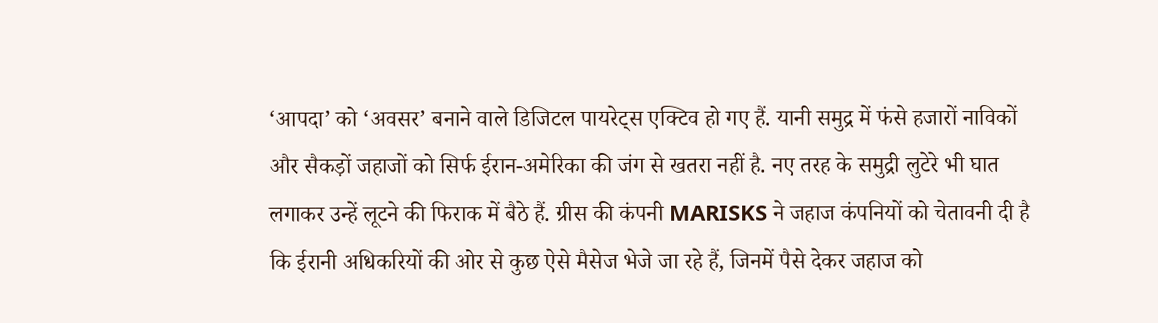‘आपदा’ को ‘अवसर’ बनाने वाले डिजिटल पायरेट्स एक्टिव हो गए हैं. यानी समुद्र में फंसे हजारों नाविकों और सैकड़ों जहाजों को सिर्फ ईरान-अमेरिका की जंग से खतरा नहीं है. नए तरह के समुद्री लुटेरे भी घात लगाकर उन्हें लूटने की फिराक में बैठे हैं. ग्रीस की कंपनी MARISKS ने जहाज कंपनियों को चेतावनी दी है कि ईरानी अधिकरियों की ओर से कुछ ऐसे मैसेज भेजे जा रहे हैं, जिनमें पैसे देकर जहाज को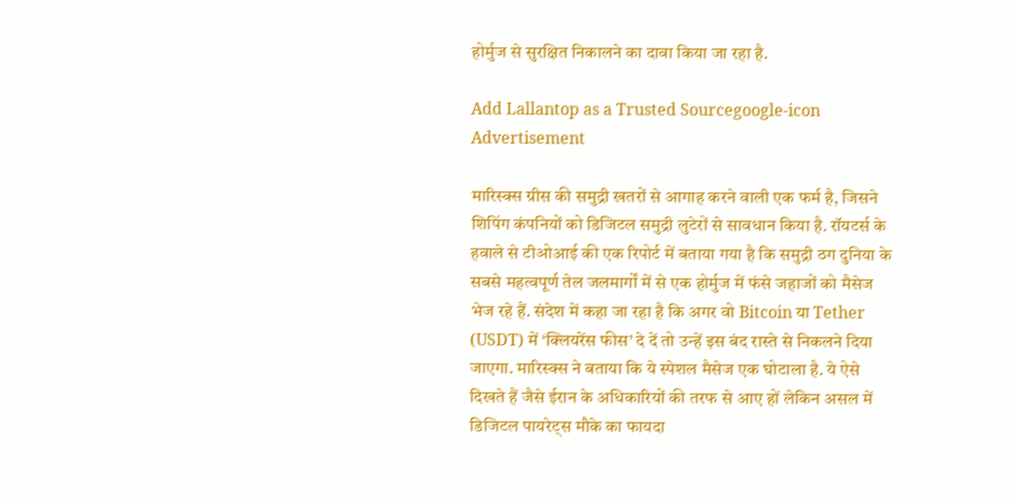होर्मुज से सुरक्षित निकालने का दावा किया जा रहा है.

Add Lallantop as a Trusted Sourcegoogle-icon
Advertisement

मारिस्क्स ग्रीस की समुद्री खतरों से आगाह करने वाली एक फर्म है, जिसने शिपिंग कंपनियों को डिजिटल समुद्री लुटेरों से सावधान किया है. रॉयटर्स के हवाले से टीओआई की एक रिपोर्ट में बताया गया है कि समुद्री ठग दुनिया के सबसे महत्वपूर्ण तेल जलमार्गों में से एक होर्मुज में फंसे जहाजों को मैसेज भेज रहे हैं. संदेश में कहा जा रहा है कि अगर वो Bitcoin या Tether (USDT) में ‘क्लियरेंस फीस’ दे दें तो उन्हें इस बंद रास्ते से निकलने दिया जाएगा. मारिस्क्स ने बताया कि ये स्पेशल मैसेज एक घोटाला है. ये ऐसे दिखते हैं जैसे ईरान के अधिकारियों की तरफ से आए हों लेकिन असल में डिजिटल पायरेट्स मौके का फायदा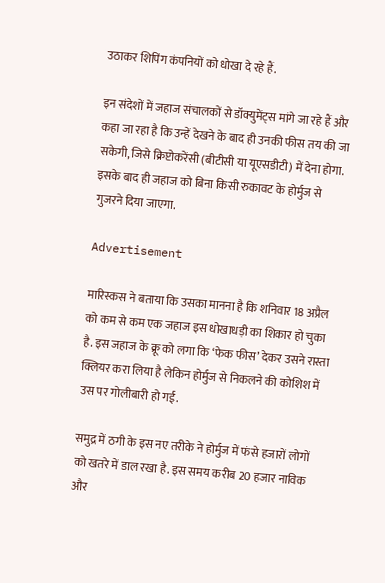उठाकर शिपिंग कंपनियों को धोखा दे रहे हैं.

इन संदेशों में जहाज संचालकों से डॉक्युमेंट्स मांगे जा रहे हैं और कहा जा रहा है कि उन्हें देखने के बाद ही उनकी फीस तय की जा सकेगी, जिसे क्रिप्टोकरेंसी (बीटीसी या यूएसडीटी) में देना होगा. इसके बाद ही जहाज को बिना किसी रुकावट के होर्मुज से गुजरने दिया जाएगा.

Advertisement

मारिस्कस ने बताया कि उसका मानना है कि शनिवार 18 अप्रैल को कम से कम एक जहाज इस धोखाधड़ी का शिकार हो चुका है. इस जहाज के क्रू को लगा कि ‘फेक फीस’ देकर उसने रास्ता क्लियर करा लिया है लेकिन होर्मुज से निकलने की कोशिश में उस पर गोलीबारी हो गई.

समुद्र में ठगी के इस नए तरीके ने होर्मुज में फंसे हजारों लोगों को खतरे में डाल रखा है. इस समय करीब 20 हजार नाविक और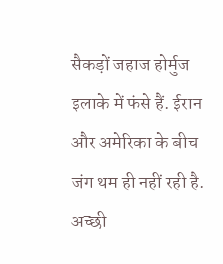सैकड़ों जहाज होर्मुज इलाके में फंसे हैं. ईरान और अमेरिका के बीच जंग थम ही नहीं रही है. अच्छी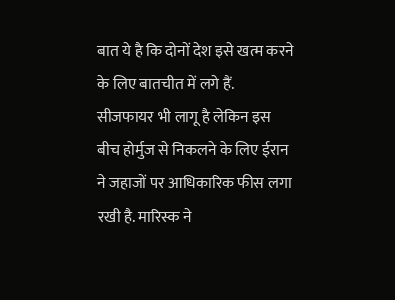बात ये है कि दोनों देश इसे खत्म करने के लिए बातचीत में लगे हैं. सीजफायर भी लागू है लेकिन इस बीच होर्मुज से निकलने के लिए ईरान ने जहाजों पर आधिकारिक फीस लगा रखी है. मारिस्क ने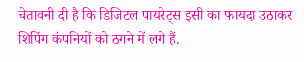चेतावनी दी है कि डिजिटल पायरेट्स इसी का फायदा उठाकर शिपिंग कंपनियों को ठगने में लगे हैं.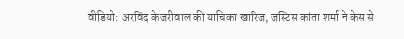वीडियो: अरविंद केजरीवाल की याचिका खारिज, जस्टिस कांता शर्मा ने केस से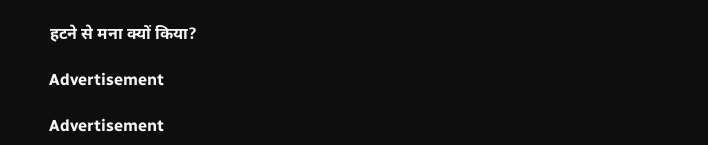हटने से मना क्यों किया?

Advertisement

Advertisement